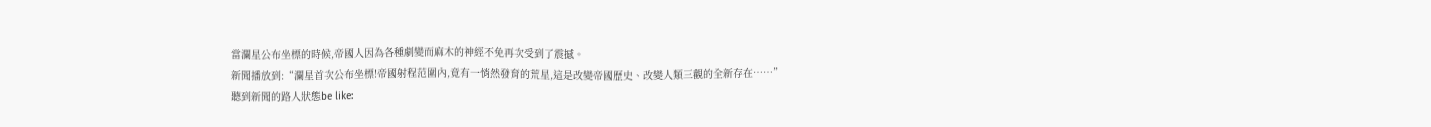當瀾星公布坐標的時候,帝國人因為各種劇變而麻木的神經不免再次受到了震撼。
新聞播放到:“瀾星首次公布坐標!帝國射程范圍內,竟有一悄然發育的荒星,這是改變帝國歷史、改變人類三觀的全新存在……”
聽到新聞的路人狀態be like: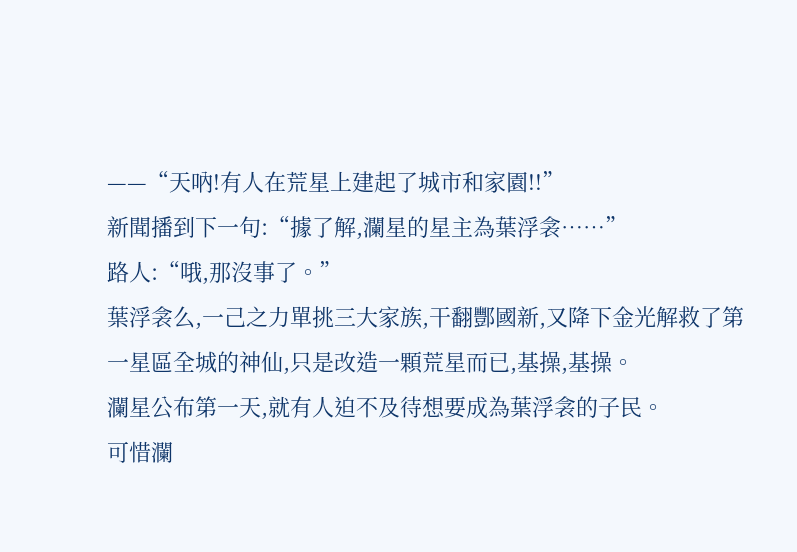——“天吶!有人在荒星上建起了城市和家園!!”
新聞播到下一句:“據了解,瀾星的星主為葉浮衾……”
路人:“哦,那沒事了。”
葉浮衾么,一己之力單挑三大家族,干翻酆國新,又降下金光解救了第一星區全城的神仙,只是改造一顆荒星而已,基操,基操。
瀾星公布第一天,就有人迫不及待想要成為葉浮衾的子民。
可惜瀾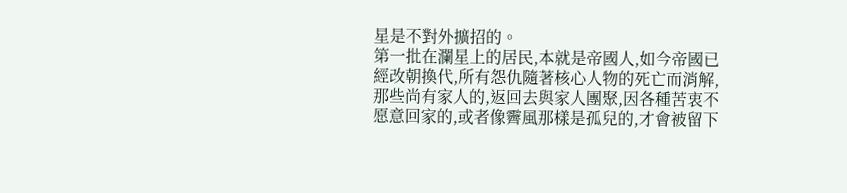星是不對外擴招的。
第一批在瀾星上的居民,本就是帝國人,如今帝國已經改朝換代,所有怨仇隨著核心人物的死亡而消解,那些尚有家人的,返回去與家人團聚,因各種苦衷不愿意回家的,或者像霽風那樣是孤兒的,才會被留下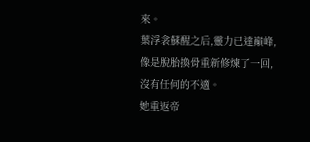來。
葉浮衾蘇醒之后,靈力已達巔峰,像是脫胎換骨重新修煉了一回,沒有任何的不適。
她重返帝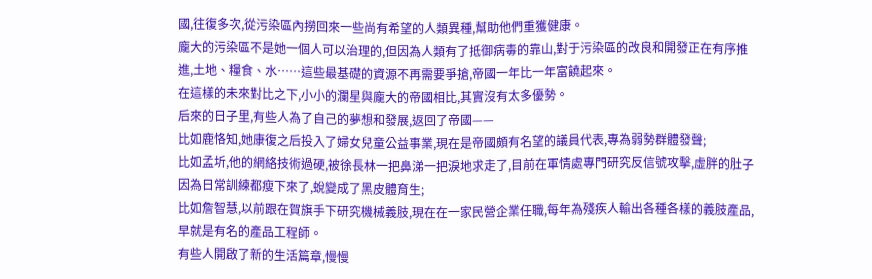國,往復多次,從污染區內撈回來一些尚有希望的人類異種,幫助他們重獲健康。
龐大的污染區不是她一個人可以治理的,但因為人類有了抵御病毒的靠山,對于污染區的改良和開發正在有序推進,土地、糧食、水……這些最基礎的資源不再需要爭搶,帝國一年比一年富饒起來。
在這樣的未來對比之下,小小的瀾星與龐大的帝國相比,其實沒有太多優勢。
后來的日子里,有些人為了自己的夢想和發展,返回了帝國——
比如鹿恪知,她康復之后投入了婦女兒童公益事業,現在是帝國頗有名望的議員代表,專為弱勢群體發聲;
比如孟圻,他的網絡技術過硬,被徐長林一把鼻涕一把淚地求走了,目前在軍情處專門研究反信號攻擊,虛胖的肚子因為日常訓練都瘦下來了,蛻變成了黑皮體育生;
比如詹智慧,以前跟在賀旗手下研究機械義肢,現在在一家民營企業任職,每年為殘疾人輸出各種各樣的義肢產品,早就是有名的產品工程師。
有些人開啟了新的生活篇章,慢慢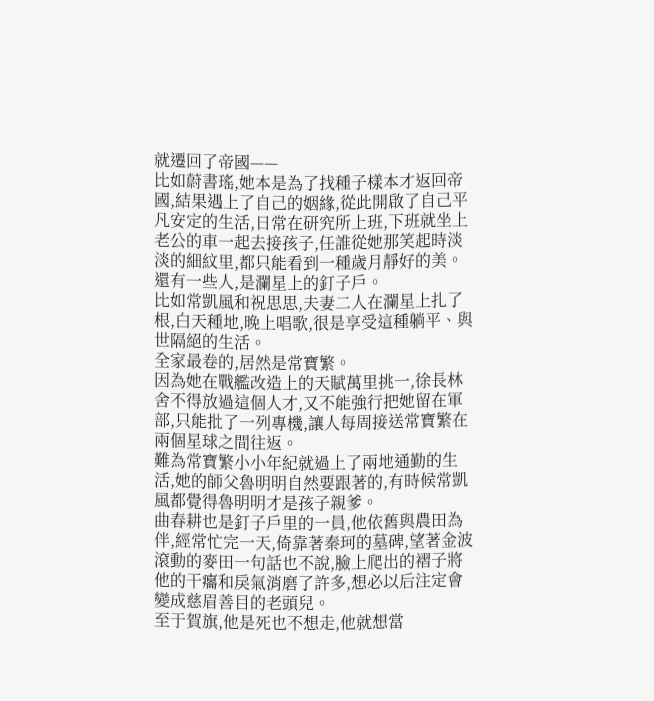就遷回了帝國——
比如蔚書瑤,她本是為了找種子樣本才返回帝國,結果遇上了自己的姻緣,從此開啟了自己平凡安定的生活,日常在研究所上班,下班就坐上老公的車一起去接孩子,任誰從她那笑起時淡淡的細紋里,都只能看到一種歲月靜好的美。
還有一些人,是瀾星上的釘子戶。
比如常凱風和祝思思,夫妻二人在瀾星上扎了根,白天種地,晚上唱歌,很是享受這種躺平、與世隔絕的生活。
全家最卷的,居然是常寶繁。
因為她在戰艦改造上的天賦萬里挑一,徐長林舍不得放過這個人才,又不能強行把她留在軍部,只能批了一列專機,讓人每周接送常寶繁在兩個星球之間往返。
難為常寶繁小小年紀就過上了兩地通勤的生活,她的師父魯明明自然要跟著的,有時候常凱風都覺得魯明明才是孩子親爹。
曲春耕也是釘子戶里的一員,他依舊與農田為伴,經常忙完一天,倚靠著秦珂的墓碑,望著金波滾動的麥田一句話也不說,臉上爬出的褶子將他的干癟和戾氣消磨了許多,想必以后注定會變成慈眉善目的老頭兒。
至于賀旗,他是死也不想走,他就想當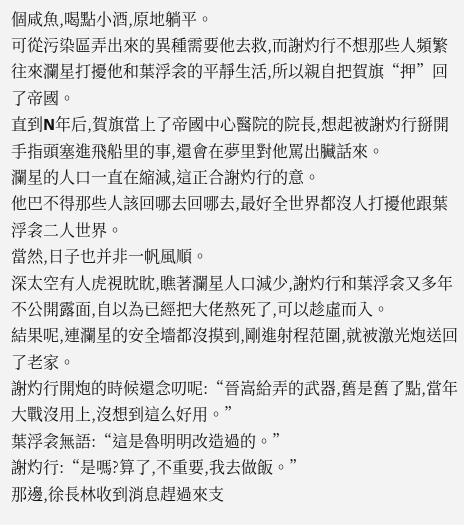個咸魚,喝點小酒,原地躺平。
可從污染區弄出來的異種需要他去救,而謝灼行不想那些人頻繁往來瀾星打擾他和葉浮衾的平靜生活,所以親自把賀旗“押”回了帝國。
直到N年后,賀旗當上了帝國中心醫院的院長,想起被謝灼行掰開手指頭塞進飛船里的事,還會在夢里對他罵出臟話來。
瀾星的人口一直在縮減,這正合謝灼行的意。
他巴不得那些人該回哪去回哪去,最好全世界都沒人打擾他跟葉浮衾二人世界。
當然,日子也并非一帆風順。
深太空有人虎視眈眈,瞧著瀾星人口減少,謝灼行和葉浮衾又多年不公開露面,自以為已經把大佬熬死了,可以趁虛而入。
結果呢,連瀾星的安全墻都沒摸到,剛進射程范圍,就被激光炮送回了老家。
謝灼行開炮的時候還念叨呢:“晉嵩給弄的武器,舊是舊了點,當年大戰沒用上,沒想到這么好用。”
葉浮衾無語:“這是魯明明改造過的。”
謝灼行:“是嗎?算了,不重要,我去做飯。”
那邊,徐長林收到消息趕過來支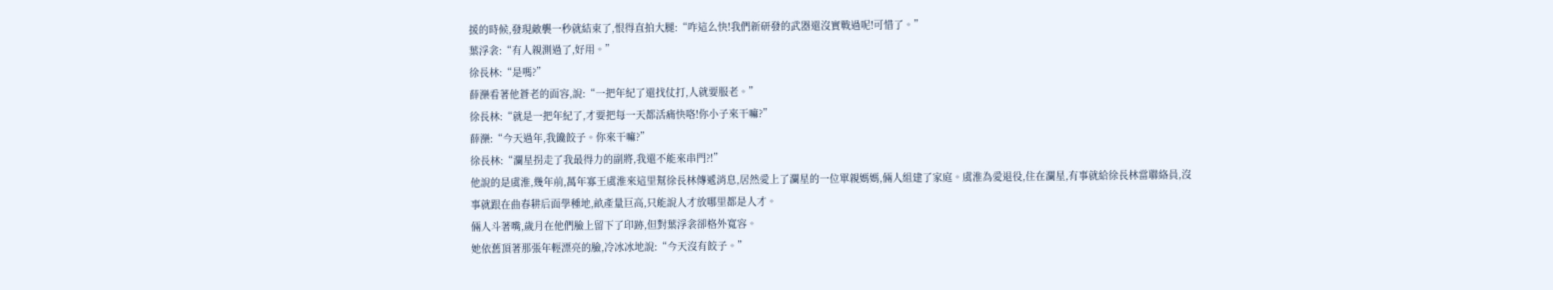援的時候,發現敵襲一秒就結束了,恨得直拍大腿:“咋這么快!我們新研發的武器還沒實戰過呢!可惜了。”
葉浮衾:“有人親測過了,好用。”
徐長林:“是嗎?”
薛灤看著他蒼老的面容,說:“一把年紀了還找仗打,人就要服老。”
徐長林:“就是一把年紀了,才要把每一天都活痛快咯!你小子來干嘛?”
薛灤:“今天過年,我饞餃子。你來干嘛?”
徐長林:“瀾星拐走了我最得力的副將,我還不能來串門?!”
他說的是虞淮,幾年前,萬年寡王虞淮來這里幫徐長林傳遞消息,居然愛上了瀾星的一位單親媽媽,倆人組建了家庭。虞淮為愛退役,住在瀾星,有事就給徐長林當聯絡員,沒事就跟在曲春耕后面學種地,畝產量巨高,只能說人才放哪里都是人才。
倆人斗著嘴,歲月在他們臉上留下了印跡,但對葉浮衾卻格外寬容。
她依舊頂著那張年輕漂亮的臉,冷冰冰地說:“今天沒有餃子。”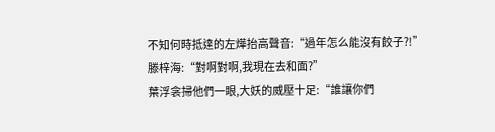不知何時抵達的左燁抬高聲音:“過年怎么能沒有餃子?!”
滕梓海:“對啊對啊,我現在去和面?”
葉浮衾掃他們一眼,大妖的威壓十足:“誰讓你們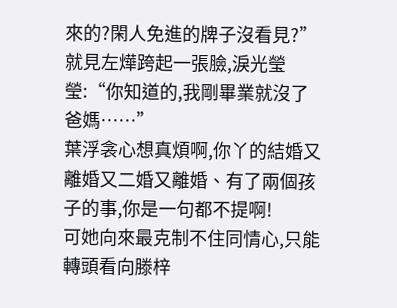來的?閑人免進的牌子沒看見?”
就見左燁跨起一張臉,淚光瑩瑩:“你知道的,我剛畢業就沒了爸媽……”
葉浮衾心想真煩啊,你丫的結婚又離婚又二婚又離婚、有了兩個孩子的事,你是一句都不提啊!
可她向來最克制不住同情心,只能轉頭看向滕梓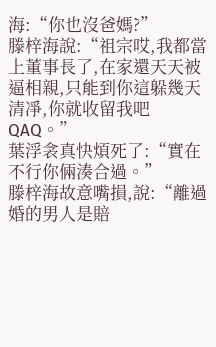海:“你也沒爸媽?”
滕梓海說:“祖宗哎,我都當上董事長了,在家還天天被逼相親,只能到你這躲幾天清凈,你就收留我吧QAQ。”
葉浮衾真快煩死了:“實在不行你倆湊合過。”
滕梓海故意嘴損,說:“離過婚的男人是賠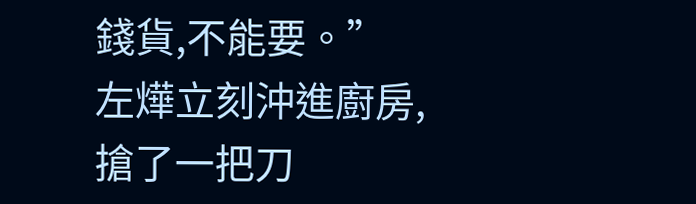錢貨,不能要。”
左燁立刻沖進廚房,搶了一把刀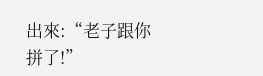出來:“老子跟你拼了!”